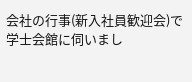会社の行事(新入社員歓迎会)で学士会館に伺いまし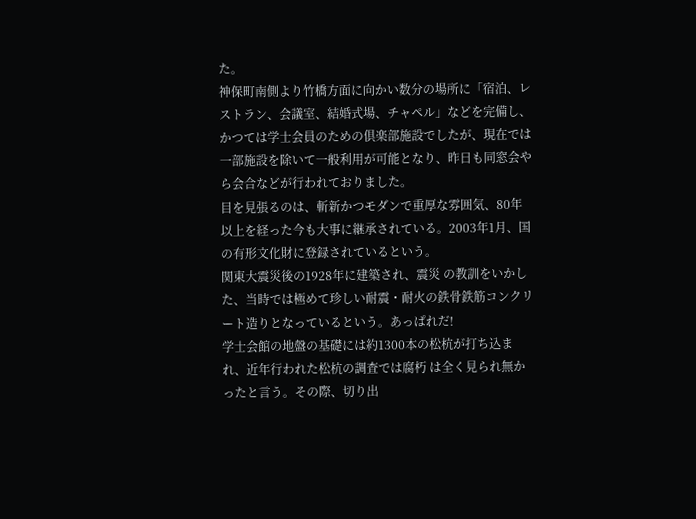た。
神保町南側より竹橋方面に向かい数分の場所に「宿泊、レストラン、会議室、結婚式場、チャペル」などを完備し、かつては学士会員のための倶楽部施設でしたが、現在では一部施設を除いて一般利用が可能となり、昨日も同窓会やら会合などが行われておりました。
目を見張るのは、斬新かつモダンで重厚な雰囲気、80年以上を経った今も大事に継承されている。2003年1月、国の有形文化財に登録されているという。
関東大震災後の1928年に建築され、震災 の教訓をいかした、当時では極めて珍しい耐震・耐火の鉄骨鉄筋コンクリート造りとなっているという。あっぱれだ!
学士会館の地盤の基礎には約1300本の松杭が打ち込まれ、近年行われた松杭の調査では腐朽 は全く見られ無かったと言う。その際、切り出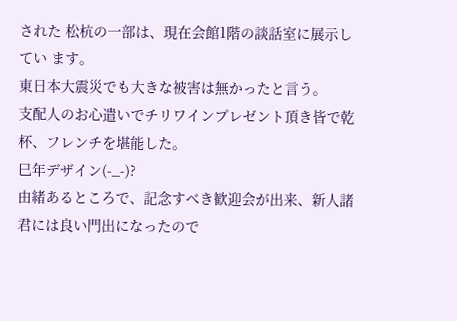された 松杭の一部は、現在会館1階の談話室に展示してい ます。
東日本大震災でも大きな被害は無かったと言う。
支配人のお心遣いでチリワインプレゼント頂き皆で乾杯、フレンチを堪能した。
巳年デザイン(-_-)?
由緒あるところで、記念すべき歓迎会が出来、新人諸君には良い門出になったので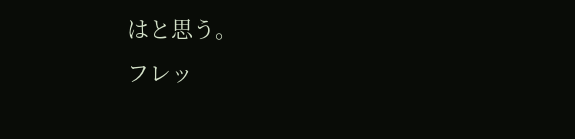はと思う。
フレッ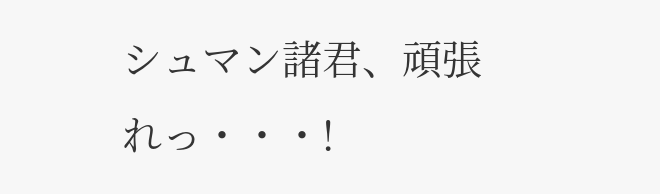シュマン諸君、頑張れっ・・・!